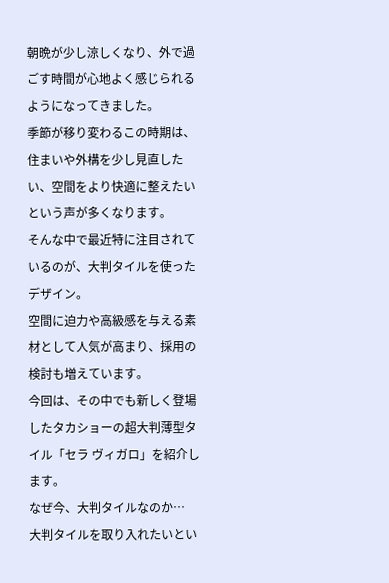朝晩が少し涼しくなり、外で過ごす時間が心地よく感じられるようになってきました。
季節が移り変わるこの時期は、住まいや外構を少し見直したい、空間をより快適に整えたいという声が多くなります。
そんな中で最近特に注目されているのが、大判タイルを使ったデザイン。
空間に迫力や高級感を与える素材として人気が高まり、採用の検討も増えています。
今回は、その中でも新しく登場したタカショーの超大判薄型タイル「セラ ヴィガロ」を紹介します。
なぜ今、大判タイルなのか…
大判タイルを取り入れたいとい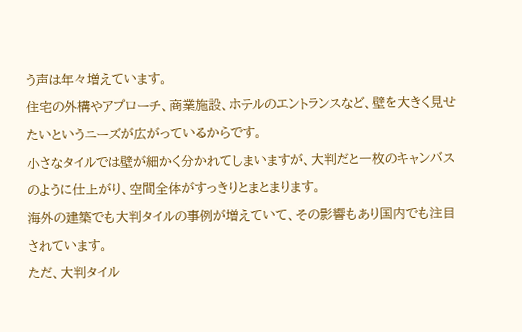う声は年々増えています。
住宅の外構やアプローチ、商業施設、ホテルのエントランスなど、壁を大きく見せたいというニーズが広がっているからです。
小さなタイルでは壁が細かく分かれてしまいますが、大判だと一枚のキャンバスのように仕上がり、空間全体がすっきりとまとまります。
海外の建築でも大判タイルの事例が増えていて、その影響もあり国内でも注目されています。
ただ、大判タイル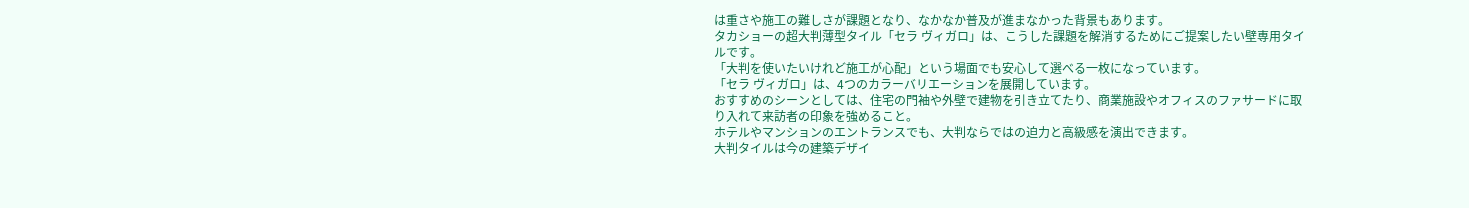は重さや施工の難しさが課題となり、なかなか普及が進まなかった背景もあります。
タカショーの超大判薄型タイル「セラ ヴィガロ」は、こうした課題を解消するためにご提案したい壁専用タイルです。
「大判を使いたいけれど施工が心配」という場面でも安心して選べる一枚になっています。
「セラ ヴィガロ」は、4つのカラーバリエーションを展開しています。
おすすめのシーンとしては、住宅の門袖や外壁で建物を引き立てたり、商業施設やオフィスのファサードに取り入れて来訪者の印象を強めること。
ホテルやマンションのエントランスでも、大判ならではの迫力と高級感を演出できます。
大判タイルは今の建築デザイ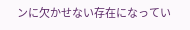ンに欠かせない存在になってい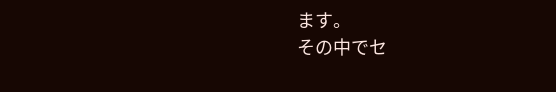ます。
その中でセ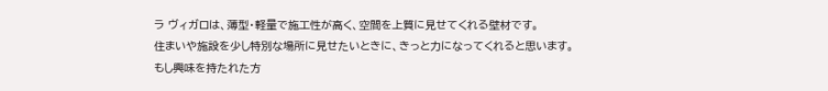ラ ヴィガロは、薄型・軽量で施工性が高く、空間を上質に見せてくれる壁材です。
住まいや施設を少し特別な場所に見せたいときに、きっと力になってくれると思います。
もし興味を持たれた方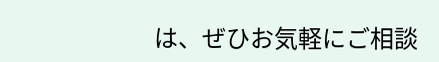は、ぜひお気軽にご相談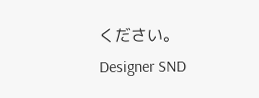ください。
Designer SND